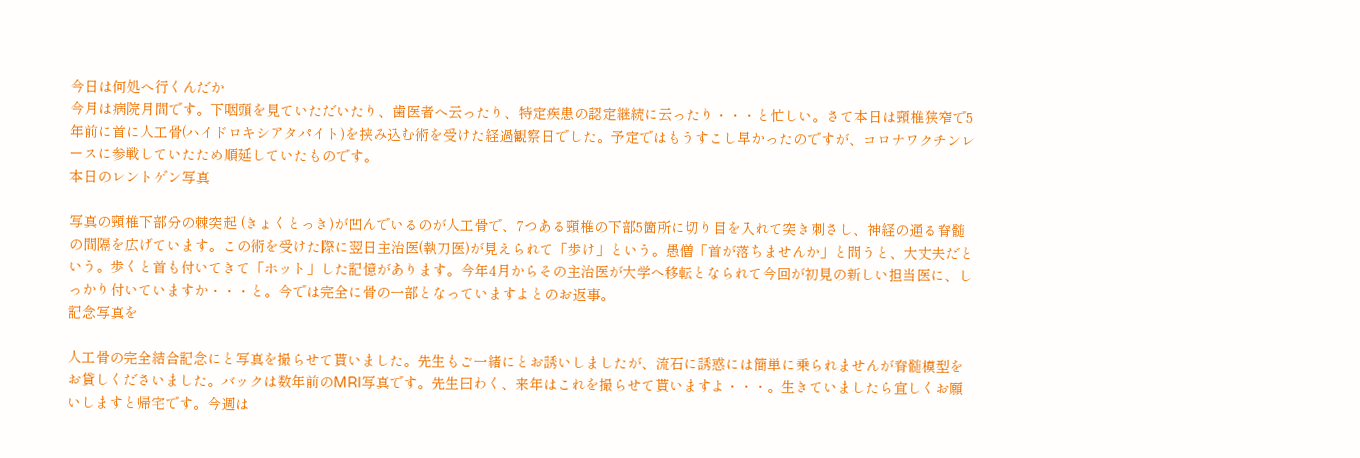今日は何処へ行くんだか
今月は病院月間です。下咽頭を見ていただいたり、歯医者へ云ったり、特定疾患の認定継続に云ったり・・・と忙しい。さて本日は頸椎狭窄で5年前に首に人工骨(ハイドロキシアタパイト)を挟み込む術を受けた経過観察日でした。予定ではもうすこし早かったのですが、コロナワクチンレースに参戦していたため順延していたものです。
本日のレントゲン写真

写真の頸椎下部分の棘突起 (きょくとっき)が凹んでいるのが人工骨で、7つある頸椎の下部5箇所に切り目を入れて突き刺さし、神経の通る脊髄の間隔を広げています。この術を受けた際に翌日主治医(執刀医)が見えられて「歩け」という。愚僧「首が落ちませんか」と問うと、大丈夫だという。歩くと首も付いてきて「ホット」した記憶があります。今年4月からその主治医が大学へ移転となられて今回が初見の新しい担当医に、しっかり付いていますか・・・と。今では完全に骨の一部となっていますよとのお返事。
記念写真を

人工骨の完全結合記念にと写真を撮らせて貰いました。先生もご一緒にとお誘いしましたが、流石に誘惑には簡単に乗られませんが脊髄模型をお貸しくださいました。バックは数年前のMRI写真です。先生曰わく、来年はこれを撮らせて貰いますよ・・・。生きていましたら宜しくお願いしますと帰宅です。今週は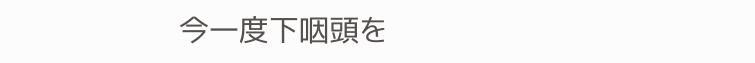今一度下咽頭を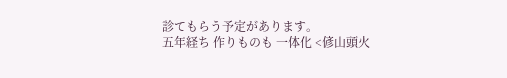診てもらう予定があります。
五年経ち 作りものも 一体化 <偐山頭火